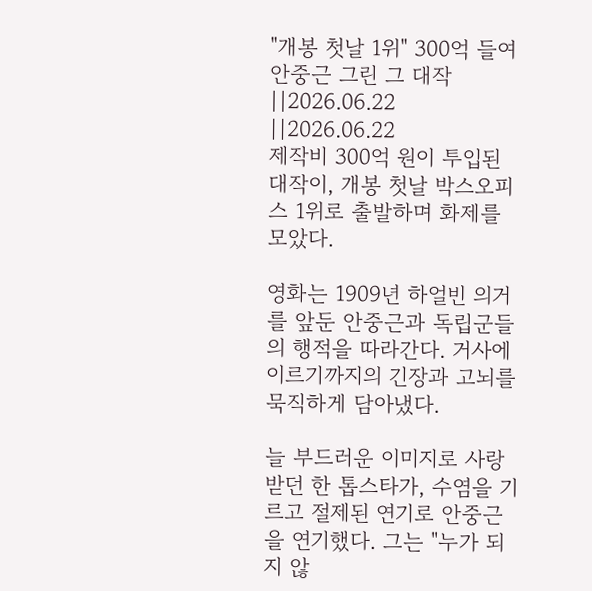"개봉 첫날 1위" 300억 들여 안중근 그린 그 대작
||2026.06.22
||2026.06.22
제작비 300억 원이 투입된 대작이, 개봉 첫날 박스오피스 1위로 출발하며 화제를 모았다.

영화는 1909년 하얼빈 의거를 앞둔 안중근과 독립군들의 행적을 따라간다. 거사에 이르기까지의 긴장과 고뇌를 묵직하게 담아냈다.

늘 부드러운 이미지로 사랑받던 한 톱스타가, 수염을 기르고 절제된 연기로 안중근을 연기했다. 그는 "누가 되지 않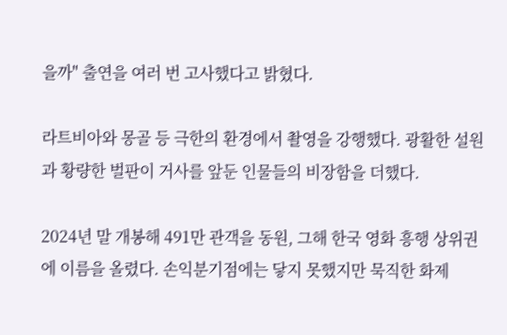을까" 출연을 여러 번 고사했다고 밝혔다.

라트비아와 몽골 등 극한의 환경에서 촬영을 강행했다. 광활한 설원과 황량한 벌판이 거사를 앞둔 인물들의 비장함을 더했다.

2024년 말 개봉해 491만 관객을 동원, 그해 한국 영화 흥행 상위권에 이름을 올렸다. 손익분기점에는 닿지 못했지만 묵직한 화제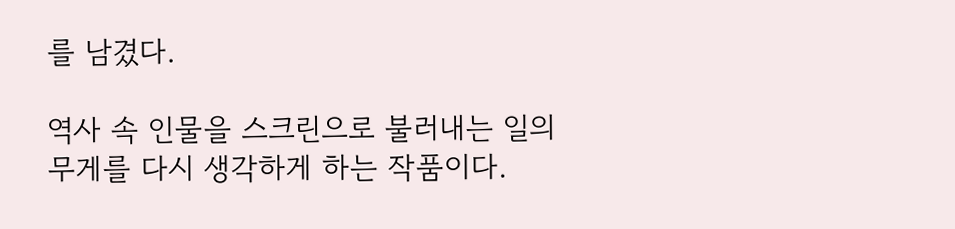를 남겼다.

역사 속 인물을 스크린으로 불러내는 일의 무게를 다시 생각하게 하는 작품이다.